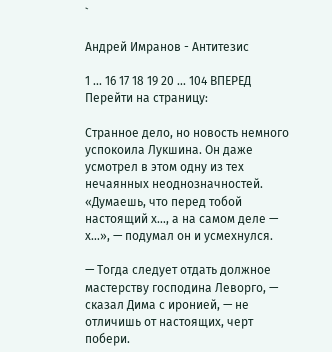`

Андрей Имранов - Антитезис

1 ... 16 17 18 19 20 ... 104 ВПЕРЕД
Перейти на страницу:

Странное дело, но новость немного успокоила Лукшина. Он даже усмотрел в этом одну из тех нечаянных неоднозначностей. «Думаешь, что перед тобой настоящий х…, а на самом деле — х…», — подумал он и усмехнулся.

— Тогда следует отдать должное мастерству господина Леворго, — сказал Дима с иронией, — не отличишь от настоящих, черт побери.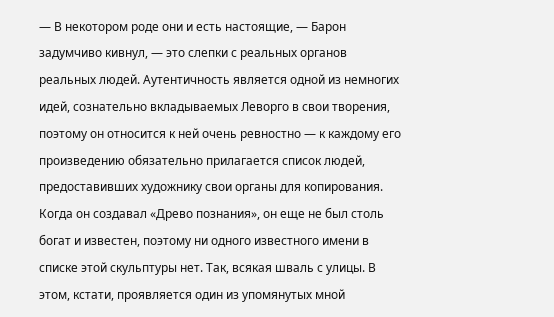— В некотором роде они и есть настоящие, — Барон задумчиво кивнул, — это слепки с реальных органов реальных людей. Аутентичность является одной из немногих идей, сознательно вкладываемых Леворго в свои творения, поэтому он относится к ней очень ревностно — к каждому его произведению обязательно прилагается список людей, предоставивших художнику свои органы для копирования. Когда он создавал «Древо познания», он еще не был столь богат и известен, поэтому ни одного известного имени в списке этой скульптуры нет. Так, всякая шваль с улицы. В этом, кстати, проявляется один из упомянутых мной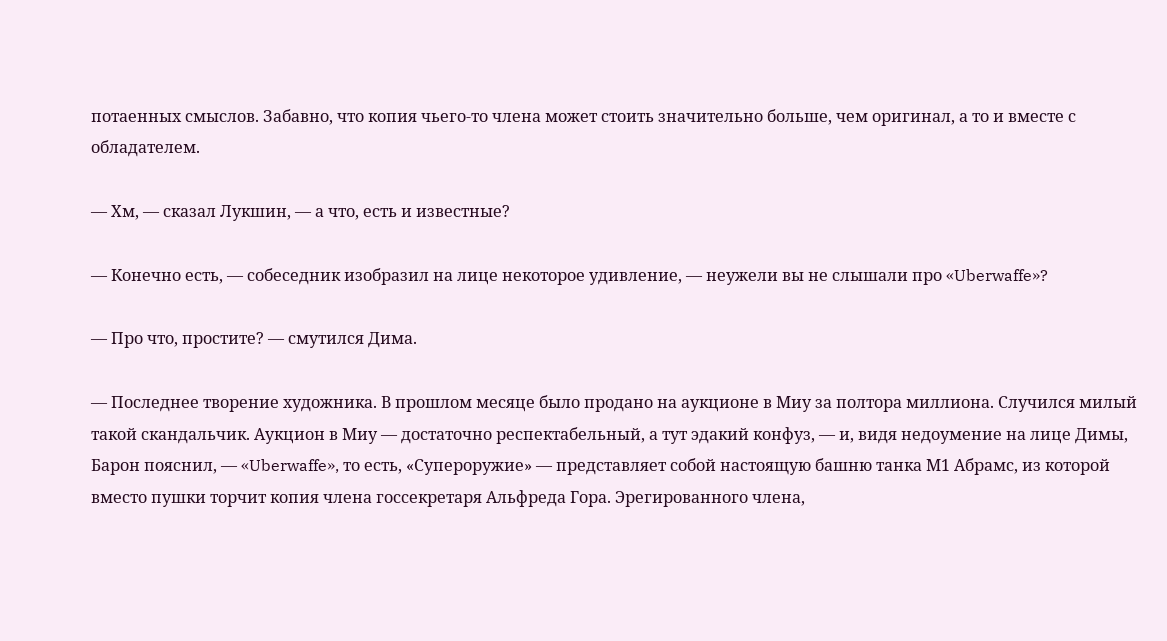потаенных смыслов. Забавно, что копия чьего-то члена может стоить значительно больше, чем оригинал, а то и вместе с обладателем.

— Хм, — сказал Лукшин, — а что, есть и известные?

— Конечно есть, — собеседник изобразил на лице некоторое удивление, — неужели вы не слышали про «Uberwaffe»?

— Про что, простите? — смутился Дима.

— Последнее творение художника. В прошлом месяце было продано на аукционе в Миу за полтора миллиона. Случился милый такой скандальчик. Аукцион в Миу — достаточно респектабельный, а тут эдакий конфуз, — и, видя недоумение на лице Димы, Барон пояснил, — «Uberwaffe», то есть, «Супероружие» — представляет собой настоящую башню танка М1 Абрамс, из которой вместо пушки торчит копия члена госсекретаря Альфреда Гора. Эрегированного члена,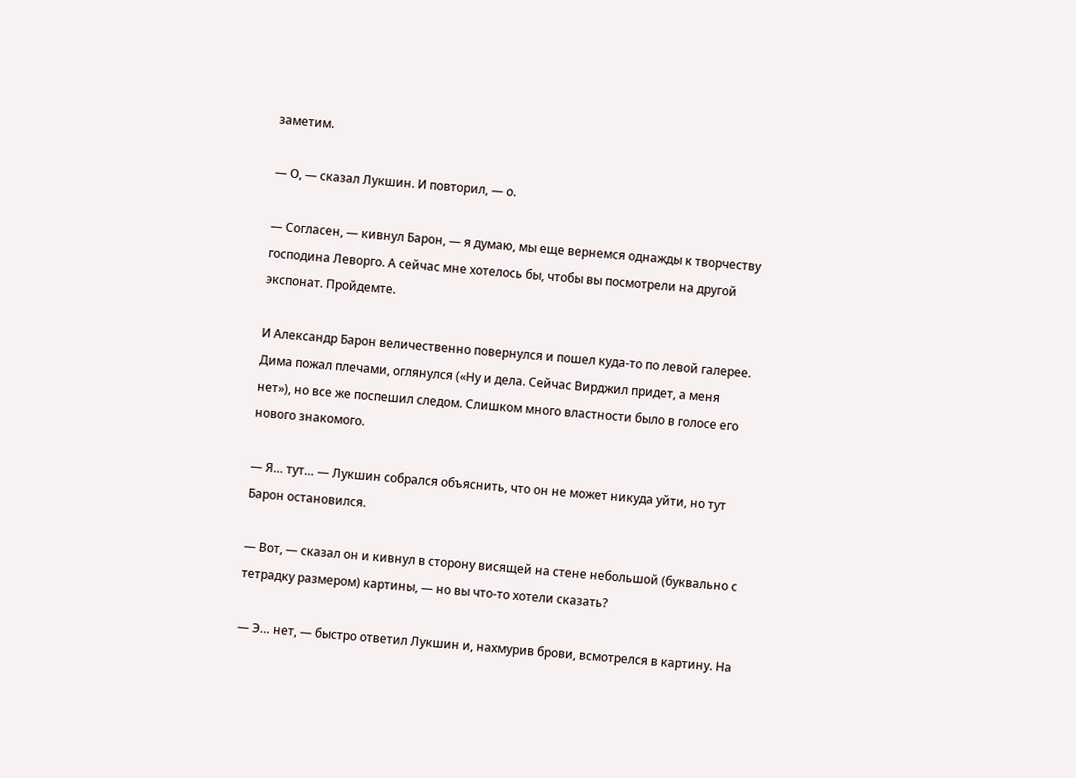заметим.

— О, — сказал Лукшин. И повторил, — о.

— Согласен, — кивнул Барон, — я думаю, мы еще вернемся однажды к творчеству господина Леворго. А сейчас мне хотелось бы, чтобы вы посмотрели на другой экспонат. Пройдемте.

И Александр Барон величественно повернулся и пошел куда-то по левой галерее. Дима пожал плечами, оглянулся («Ну и дела. Сейчас Вирджил придет, а меня нет»), но все же поспешил следом. Слишком много властности было в голосе его нового знакомого.

— Я… тут… — Лукшин собрался объяснить, что он не может никуда уйти, но тут Барон остановился.

— Вот, — сказал он и кивнул в сторону висящей на стене небольшой (буквально с тетрадку размером) картины, — но вы что-то хотели сказать?

— Э… нет, — быстро ответил Лукшин и, нахмурив брови, всмотрелся в картину. На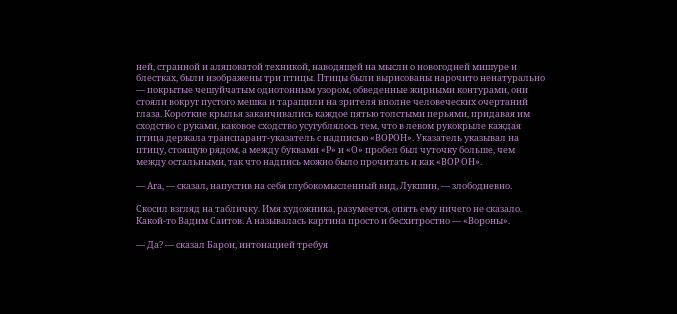ней, странной и аляповатой техникой, наводящей на мысли о новогодней мишуре и блестках, были изображены три птицы. Птицы были вырисованы нарочито ненатурально — покрытые чешуйчатым однотонным узором, обведенные жирными контурами, они стояли вокруг пустого мешка и таращили на зрителя вполне человеческих очертаний глаза. Короткие крылья заканчивались каждое пятью толстыми перьями, придавая им сходство с руками, каковое сходство усугублялось тем, что в левом рукокрыле каждая птица держала транспарант-указатель с надписью «ВОРОН». Указатель указывал на птицу, стоящую рядом, а между буквами «Р» и «О» пробел был чуточку больше, чем между остальными, так что надпись можно было прочитать и как «ВОР ОН».

— Ага, — сказал, напустив на себя глубокомысленный вид, Лукшин, — злободневно.

Скосил взгляд на табличку. Имя художника, разумеется, опять ему ничего не сказало. Какой-то Вадим Саитов. А называлась картина просто и бесхитростно — «Вороны».

— Да? — сказал Барон, интонацией требуя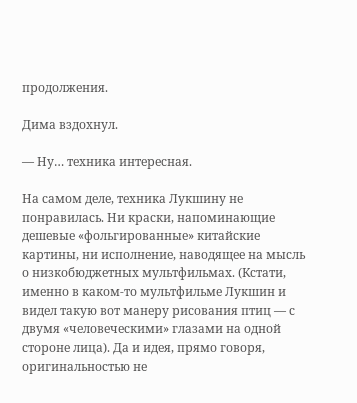продолжения.

Дима вздохнул.

— Ну… техника интересная.

На самом деле, техника Лукшину не понравилась. Ни краски, напоминающие дешевые «фольгированные» китайские картины, ни исполнение, наводящее на мысль о низкобюджетных мультфильмах. (Кстати, именно в каком-то мультфильме Лукшин и видел такую вот манеру рисования птиц — с двумя «человеческими» глазами на одной стороне лица). Да и идея, прямо говоря, оригинальностью не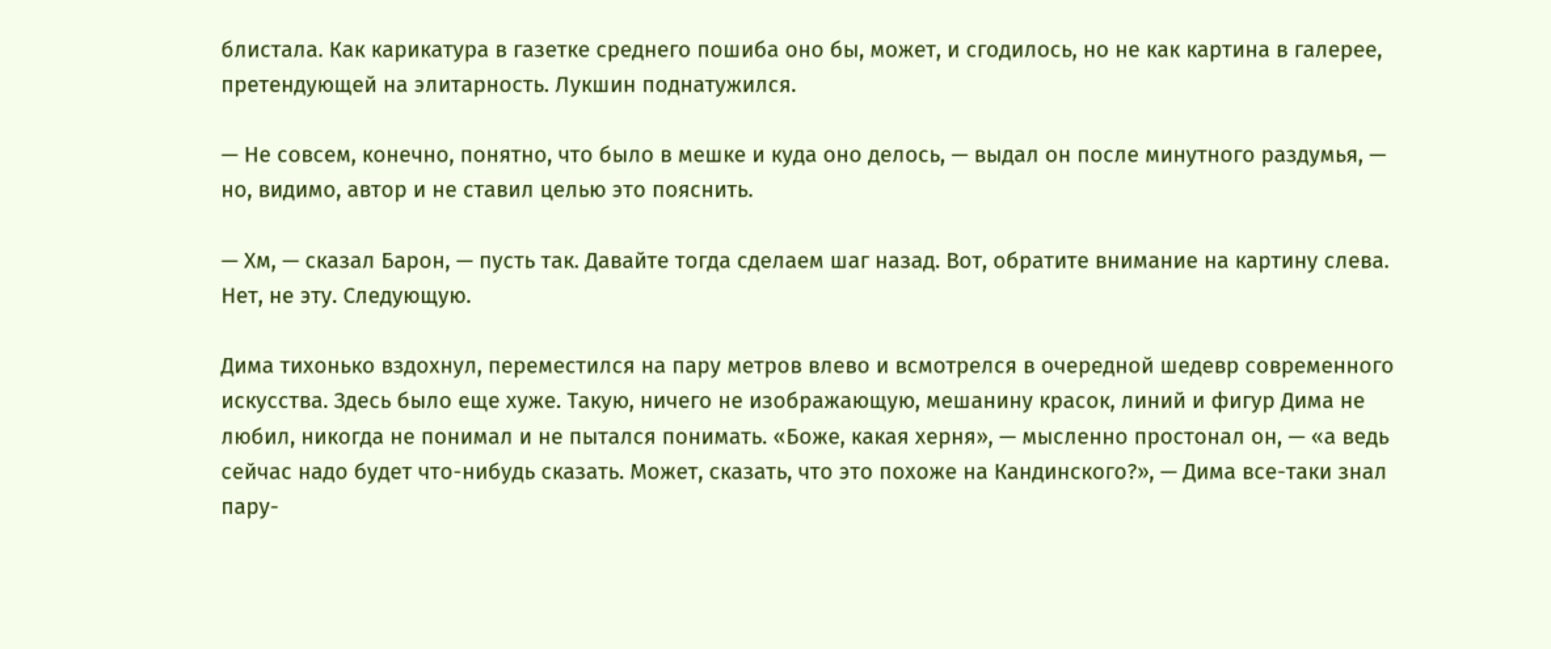блистала. Как карикатура в газетке среднего пошиба оно бы, может, и сгодилось, но не как картина в галерее, претендующей на элитарность. Лукшин поднатужился.

— Не совсем, конечно, понятно, что было в мешке и куда оно делось, — выдал он после минутного раздумья, — но, видимо, автор и не ставил целью это пояснить.

— Хм, — сказал Барон, — пусть так. Давайте тогда сделаем шаг назад. Вот, обратите внимание на картину слева. Нет, не эту. Следующую.

Дима тихонько вздохнул, переместился на пару метров влево и всмотрелся в очередной шедевр современного искусства. Здесь было еще хуже. Такую, ничего не изображающую, мешанину красок, линий и фигур Дима не любил, никогда не понимал и не пытался понимать. «Боже, какая херня», — мысленно простонал он, — «а ведь сейчас надо будет что-нибудь сказать. Может, сказать, что это похоже на Кандинского?», — Дима все-таки знал пару-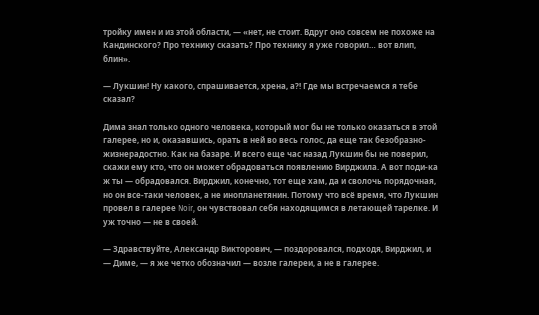тройку имен и из этой области, — «нет, не стоит. Вдруг оно совсем не похоже на Кандинского? Про технику сказать? Про технику я уже говорил… вот влип, блин».

— Лукшин! Ну какого, спрашивается, хрена, а?! Где мы встречаемся я тебе сказал?

Дима знал только одного человека, который мог бы не только оказаться в этой галерее, но и, оказавшись, орать в ней во весь голос, да еще так безобразно-жизнерадостно. Как на базаре. И всего еще час назад Лукшин бы не поверил, скажи ему кто, что он может обрадоваться появлению Вирджила. А вот поди-ка ж ты — обрадовался. Вирджил, конечно, тот еще хам, да и сволочь порядочная, но он все-таки человек, а не инопланетянин. Потому что всё время, что Лукшин провел в галерее Noir, он чувствовал себя находящимся в летающей тарелке. И уж точно — не в своей.

— Здравствуйте, Александр Викторович, — поздоровался, подходя, Вирджил, и — Диме, — я же четко обозначил — возле галереи, а не в галерее.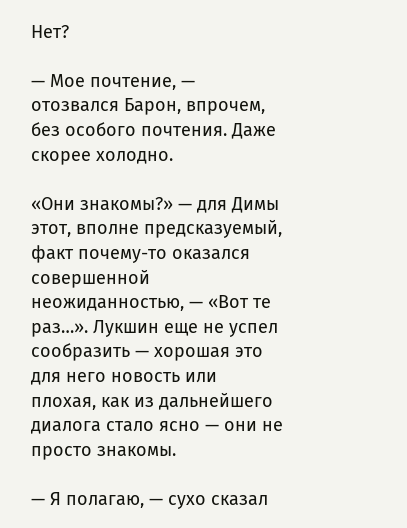Нет?

— Мое почтение, — отозвался Барон, впрочем, без особого почтения. Даже скорее холодно.

«Они знакомы?» — для Димы этот, вполне предсказуемый, факт почему-то оказался совершенной неожиданностью, — «Вот те раз…». Лукшин еще не успел сообразить — хорошая это для него новость или плохая, как из дальнейшего диалога стало ясно — они не просто знакомы.

— Я полагаю, — сухо сказал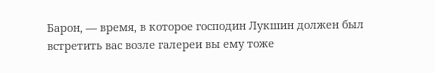Барон, — время, в которое господин Лукшин должен был встретить вас возле галереи вы ему тоже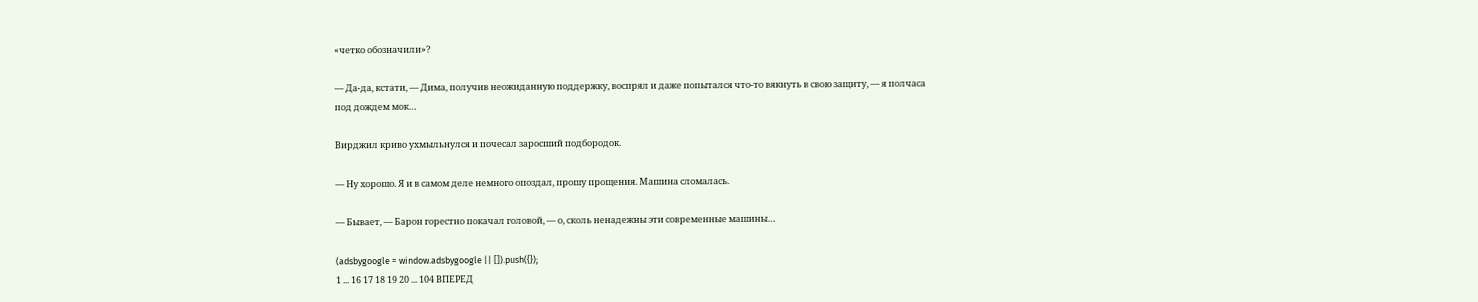«четко обозначили»?

— Да-да, кстати, — Дима, получив неожиданную поддержку, воспрял и даже попытался что-то вякнуть в свою защиту, — я полчаса под дождем мок…

Вирджил криво ухмыльнулся и почесал заросший подбородок.

— Ну хорошо. Я и в самом деле немного опоздал, прошу прощения. Машина сломалась.

— Бывает, — Барон горестно покачал головой, — о, сколь ненадежны эти современные машины…

(adsbygoogle = window.adsbygoogle || []).push({});
1 ... 16 17 18 19 20 ... 104 ВПЕРЕД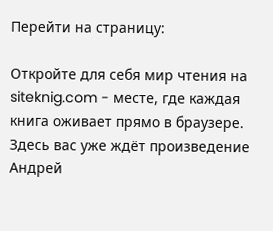Перейти на страницу:

Откройте для себя мир чтения на siteknig.com - месте, где каждая книга оживает прямо в браузере. Здесь вас уже ждёт произведение Андрей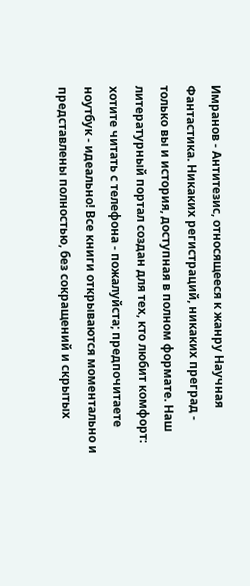Имранов - Антитезис, относящееся к жанру Научная Фантастика. Никаких регистраций, никаких преград - только вы и история, доступная в полном формате. Наш литературный портал создан для тех, кто любит комфорт: хотите читать с телефона - пожалуйста; предпочитаете ноутбук - идеально! Все книги открываются моментально и представлены полностью, без сокращений и скрытых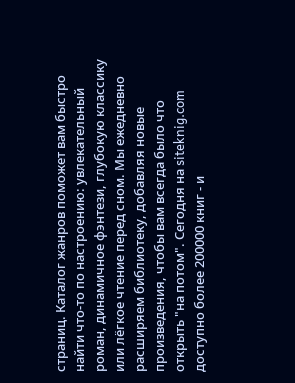страниц. Каталог жанров поможет вам быстро найти что-то по настроению: увлекательный роман, динамичное фэнтези, глубокую классику или лёгкое чтение перед сном. Мы ежедневно расширяем библиотеку, добавляя новые произведения, чтобы вам всегда было что открыть "на потом". Сегодня на siteknig.com доступно более 200000 книг - и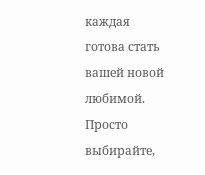каждая готова стать вашей новой любимой. Просто выбирайте,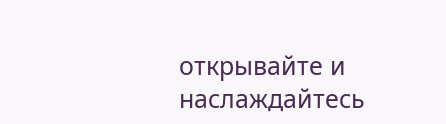открывайте и наслаждайтесь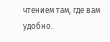чтением там, где вам удобно.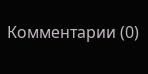Комментарии (0)